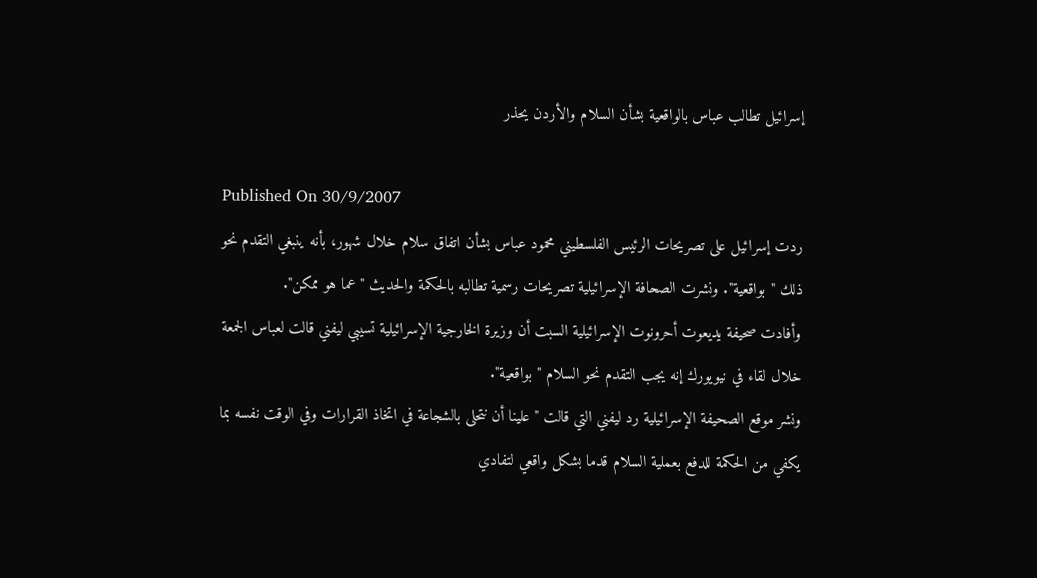إسرائيل تطالب عباس بالواقعية بشأن السلام والأردن يحذر

Published On 30/9/2007
ردت إسرائيل على تصريحات الرئيس الفلسطيني محمود عباس بشأن اتفاق سلام خلال شهور، بأنه ينبغي التقدم نحو ذلك "بواقعية". ونشرت الصحافة الإسرائيلية تصريحات رسمية تطالبه بالحكمة والحديث "عما هو ممكن".
وأفادت صحيفة يديعوت أحرونوت الإسرائيلية السبت أن وزيرة الخارجية الإسرائيلية تسيبي ليفني قالت لعباس الجمعة خلال لقاء في نيويورك إنه يجب التقدم نحو السلام "بواقعية".
ونشر موقع الصحيفة الإسرائيلية رد ليفني التي قالت "علينا أن نتحلى بالشجاعة في اتخاذ القرارات وفي الوقت نفسه بما يكفي من الحكمة للدفع بعملية السلام قدما بشكل واقعي لتفادي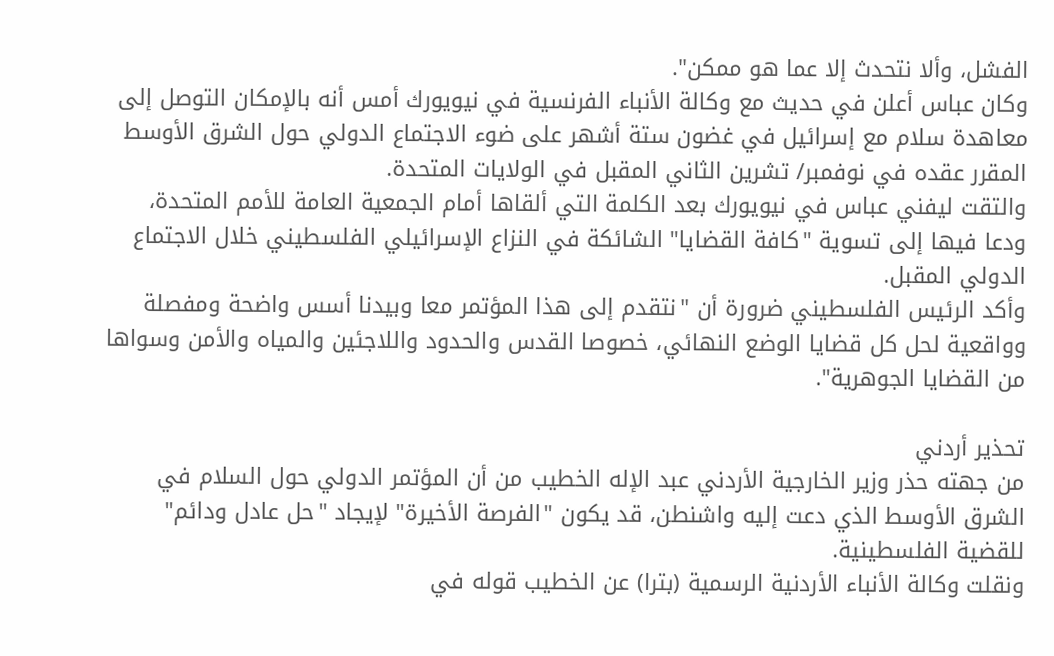الفشل، وألا نتحدث إلا عما هو ممكن".
وكان عباس أعلن في حديث مع وكالة الأنباء الفرنسية في نيويورك أمس أنه بالإمكان التوصل إلى معاهدة سلام مع إسرائيل في غضون ستة أشهر على ضوء الاجتماع الدولي حول الشرق الأوسط المقرر عقده في نوفمبر/ تشرين الثاني المقبل في الولايات المتحدة.
والتقت ليفني عباس في نيويورك بعد الكلمة التي ألقاها أمام الجمعية العامة للأمم المتحدة، ودعا فيها إلى تسوية "كافة القضايا" الشائكة في النزاع الإسرائيلي الفلسطيني خلال الاجتماع الدولي المقبل.
وأكد الرئيس الفلسطيني ضرورة أن "نتقدم إلى هذا المؤتمر معا وبيدنا أسس واضحة ومفصلة وواقعية لحل كل قضايا الوضع النهائي، خصوصا القدس والحدود واللاجئين والمياه والأمن وسواها من القضايا الجوهرية".

تحذير أردني
من جهته حذر وزير الخارجية الأردني عبد الإله الخطيب من أن المؤتمر الدولي حول السلام في الشرق الأوسط الذي دعت إليه واشنطن، قد يكون "الفرصة الأخيرة" لإيجاد "حل عادل ودائم" للقضية الفلسطينية.
ونقلت وكالة الأنباء الأردنية الرسمية (بترا) عن الخطيب قوله في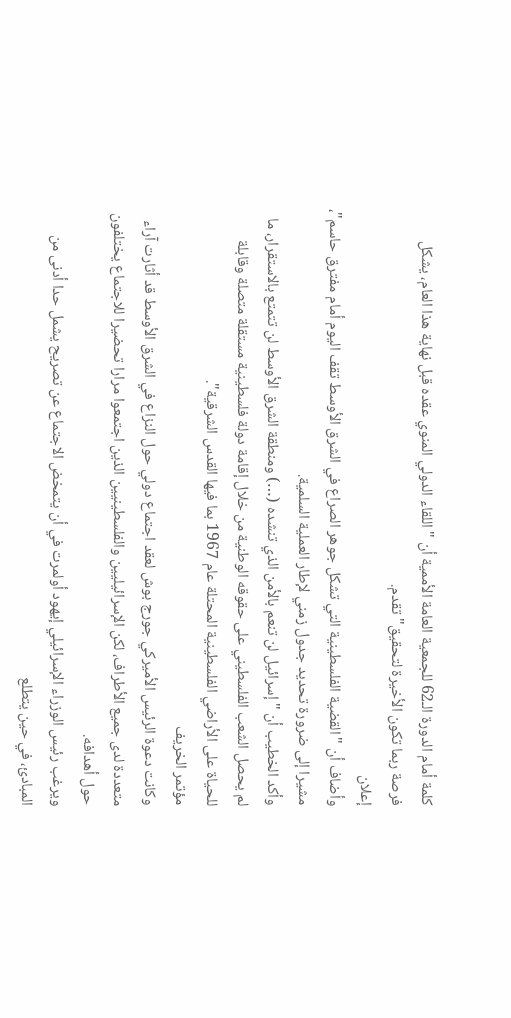كلمة أمام الدورة الـ62 للجمعية العامة الأممية أن "اللقاء الدولي المنوي عقده قبل نهاية هذا العام، يشكل فرصة ربما تكون الأخيرة لتحقيق" تقدم.
إعلان
وأضاف أن "القضية الفلسطينية التي تشكل جوهر الصراع في الشرق الأوسط تقف اليوم أمام مفترق حاسم"، مشيرا إلى ضرورة تحديد جدول زمني لإطار العملية السلمية.
وأكد الخطيب أن "إسرائيل لن تنعم بالأمن الذي تنشده (…) ومنطقة الشرق الأوسط لن تتمتع بالاستقرار، ما لم يحصل الشعب الفلسطيني على حقوقه الوطنية من خلال إقامة دولة فلسطينية مستقلة متصلة وقابلة للحياة على الأراضي الفلسطينية المحتلة عام 1967 بما فيها القدس الشرقية".
مؤتمر الخريف
وكانت دعوة الرئيس الأميركي جورج بوش لعقد اجتماع دولي حول النزاع في الشرق الأوسط قد أثارت آراء متعددة لدى جميع الأطراف، لكن الإسرائيليين والفلسطينيين الذين اجتمعوا مرارا تحضيرا للاجتماع يختلفون حول أهدافه.
ويرغب رئيس الوزراء الإسرائيلي إيهود أولمرت في أن يتمخض الاجتماع عن تصريح يشمل حدا أدنى من المبادئ، في حين يتطلع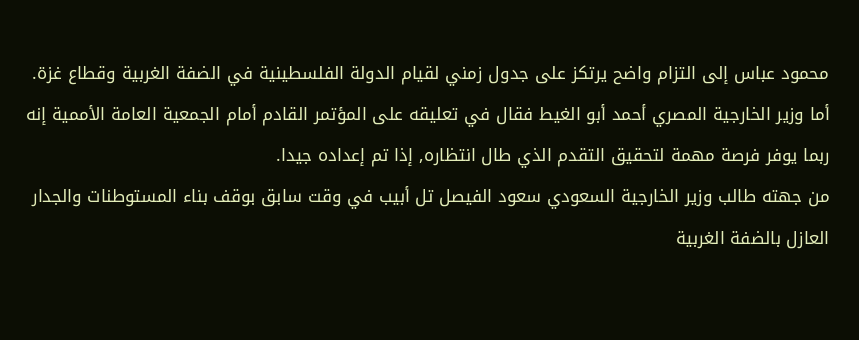محمود عباس إلى التزام واضح يرتكز على جدول زمني لقيام الدولة الفلسطينية في الضفة الغربية وقطاع غزة.
أما وزير الخارجية المصري أحمد أبو الغيط فقال في تعليقه على المؤتمر القادم أمام الجمعية العامة الأممية إنه ربما يوفر فرصة مهمة لتحقيق التقدم الذي طال انتظاره, إذا تم إعداده جيدا.
من جهته طالب وزير الخارجية السعودي سعود الفيصل تل أبيب في وقت سابق بوقف بناء المستوطنات والجدار العازل بالضفة الغربية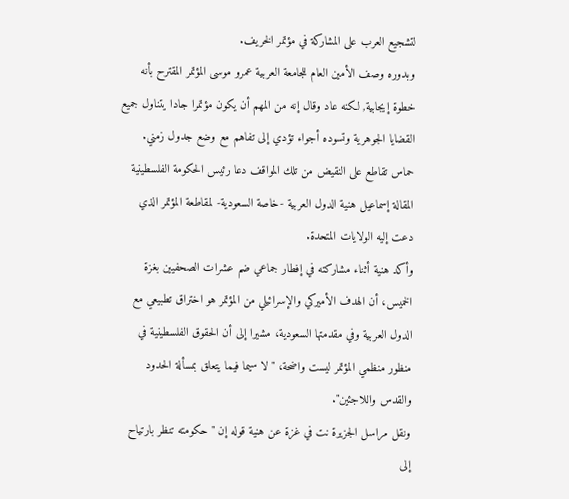لتشجيع العرب على المشاركة في مؤتمر الخريف.
وبدوره وصف الأمين العام للجامعة العربية عمرو موسى المؤتمر المقترح بأنه خطوة إيجابية, لكنه عاد وقال إنه من المهم أن يكون مؤتمرا جادا يتناول جميع القضايا الجوهرية وتسوده أجواء تؤدي إلى تفاهم مع وضع جدول زمني.
حماس تقاطع على النقيض من تلك المواقف دعا رئيس الحكومة الفلسطينية المقالة إسماعيل هنية الدول العربية -خاصة السعودية- لمقاطعة المؤتمر الذي دعت إليه الولايات المتحدة.
وأكد هنية أثناء مشاركته في إفطار جماعي ضم عشرات الصحفيين بغزة الخميس، أن الهدف الأميركي والإسرائيلي من المؤتمر هو اختراق تطبيعي مع الدول العربية وفي مقدمتها السعودية، مشيرا إلى أن الحقوق الفلسطينية في منظور منظمي المؤتمر ليست واضحة، "لا سيما فيما يتعلق بمسألة الحدود والقدس واللاجئين".
ونقل مراسل الجزيرة نت في غزة عن هنية قوله إن "حكومته تنظر بارتياح إلى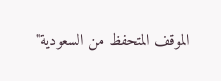الموقف المتحفظ من السعودية"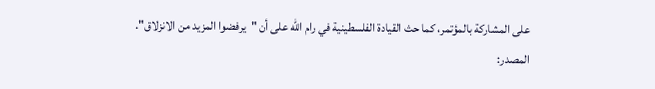على المشاركة بالمؤتمر، كما حث القيادة الفلسطينية في رام الله على أن "يرفضوا المزيد من الانزلاق".
المصدر: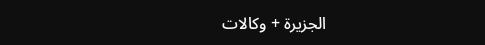الجزيرة + وكالات